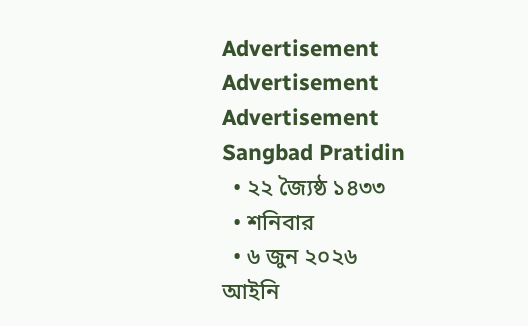Advertisement
Advertisement
Advertisement
Sangbad Pratidin
  • ২২ জ্যৈষ্ঠ ১৪৩৩
  • শনিবার
  • ৬ জুন ২০২৬
আইনি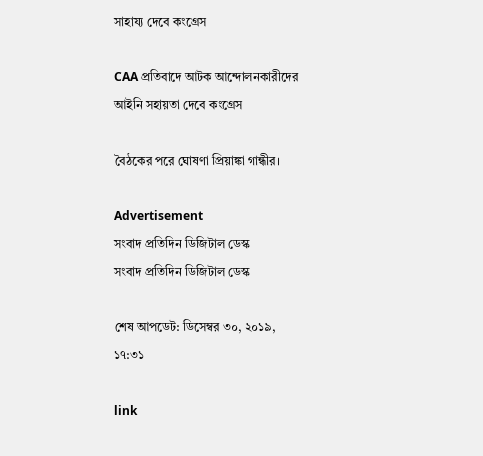সাহায্য দেবে কংগ্রেস

CAA প্রতিবাদে আটক আন্দোলনকারীদের আইনি সহায়তা দেবে কংগ্রেস

বৈঠকের পরে ঘোষণা প্রিয়াঙ্কা গান্ধীর।

Advertisement
সংবাদ প্রতিদিন ডিজিটাল ডেস্ক
সংবাদ প্রতিদিন ডিজিটাল ডেস্ক

শেষ আপডেট: ডিসেম্বর ৩০, ২০১৯, ১৭:৩১

link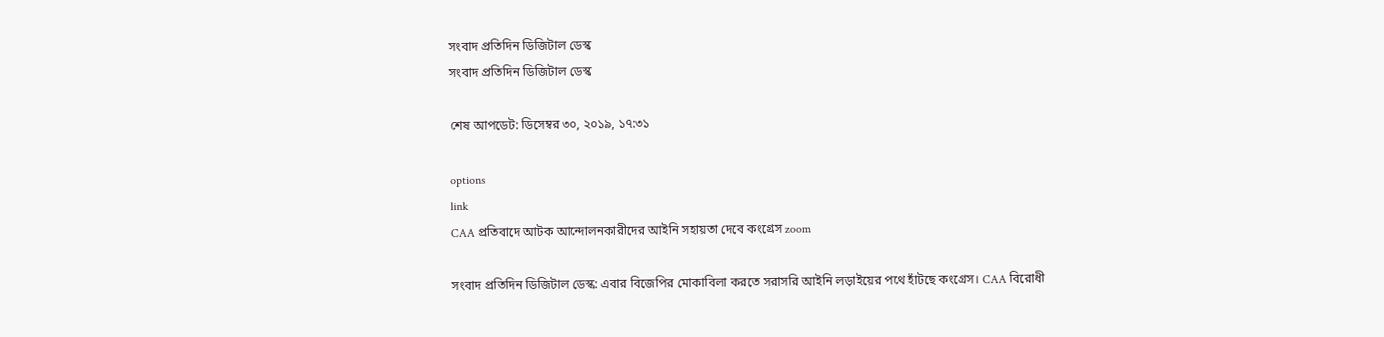সংবাদ প্রতিদিন ডিজিটাল ডেস্ক
সংবাদ প্রতিদিন ডিজিটাল ডেস্ক

শেষ আপডেট: ডিসেম্বর ৩০, ২০১৯, ১৭:৩১

options
link
CAA প্রতিবাদে আটক আন্দোলনকারীদের আইনি সহায়তা দেবে কংগ্রেস zoom

সংবাদ প্রতিদিন ডিজিটাল ডেস্ক: এবার বিজেপির মোকাবিলা করতে সরাসরি আইনি লড়াইয়ের পথে হাঁটছে কংগ্রেস। CAA বিরোধী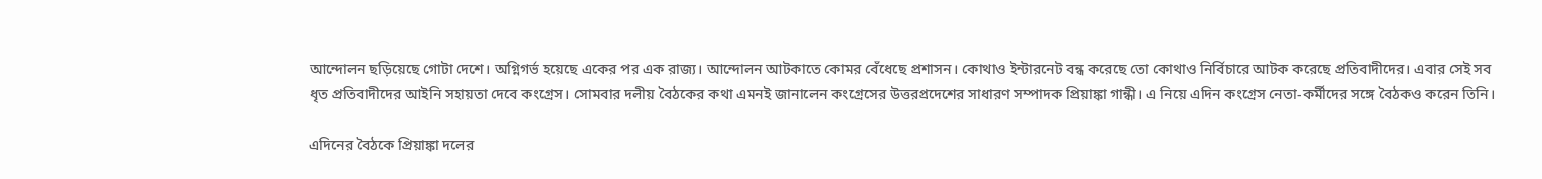আন্দোলন ছড়িয়েছে গোটা দেশে। অগ্নিগর্ভ হয়েছে একের পর এক রাজ্য। আন্দোলন আটকাতে কোমর বেঁধেছে প্রশাসন। কোথাও ইন্টারনেট বন্ধ করেছে তো কোথাও নির্বিচারে আটক করেছে প্রতিবাদীদের। এবার সেই সব ধৃত প্রতিবাদীদের আইনি সহায়তা দেবে কংগ্রেস। সোমবার দলীয় বৈঠকের কথা এমনই জানালেন কংগ্রেসের উত্তরপ্রদেশের সাধারণ সম্পাদক প্রিয়াঙ্কা গান্ধী। এ নিয়ে এদিন কংগ্রেস নেতা-কর্মীদের সঙ্গে বৈঠকও করেন তিনি।

এদিনের বৈঠকে প্রিয়াঙ্কা দলের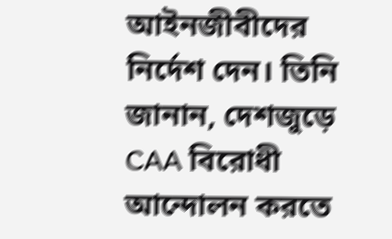আইনজীবীদের নির্দেশ দেন। তিনি জানান, দেশজুড়ে CAA বিরোধী আন্দোলন করতে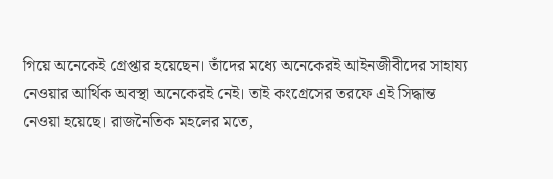গিয়ে অনেকেই গ্রেপ্তার হয়েছেন। তাঁদের মধ্যে অনেকেরই আইনজীবীদের সাহায্য নেওয়ার আর্থিক অবস্থা অনেকেরই নেই। তাই কংগ্রেসের তরফে এই সিদ্ধান্ত নেওয়া হয়েছে। রাজনৈতিক মহলের মতে,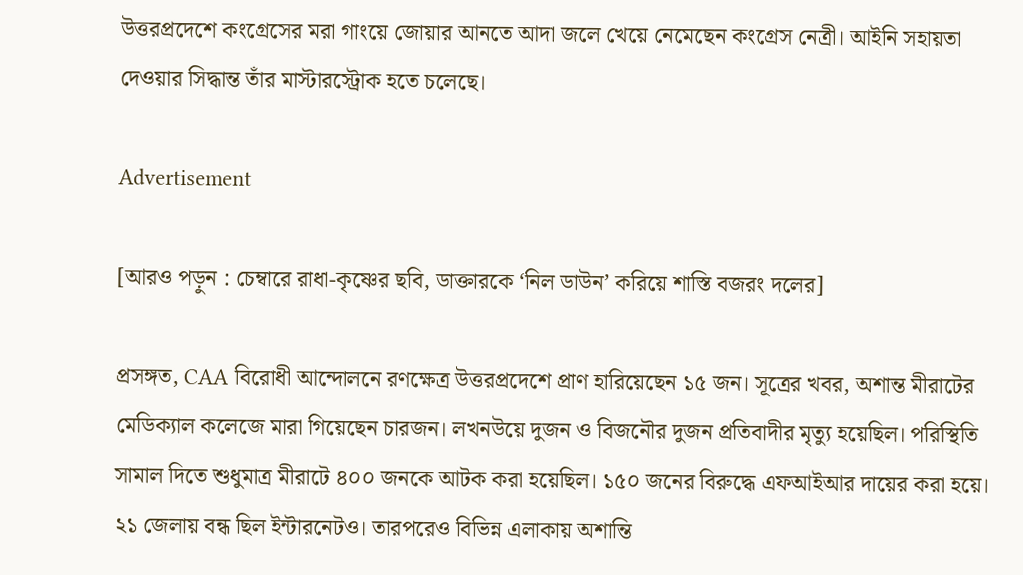উত্তরপ্রদেশে কংগ্রেসের মরা গাংয়ে জোয়ার আনতে আদা জলে খেয়ে নেমেছেন কংগ্রেস নেত্রী। আইনি সহায়তা দেওয়ার সিদ্ধান্ত তাঁর মাস্টারস্ট্রোক হতে চলেছে।

Advertisement

[আরও পড়ুন : চেম্বারে রাধা-কৃষ্ণের ছবি, ডাক্তারকে ‘নিল ডাউন’ করিয়ে শাস্তি বজরং দলের]

প্রসঙ্গত, CAA বিরোধী আন্দোলনে রণক্ষেত্র উত্তরপ্রদেশে প্রাণ হারিয়েছেন ১৫ জন। সূত্রের খবর, অশান্ত মীরাটের মেডিক্যাল কলেজে মারা গিয়েছেন চারজন। লখনউয়ে দুজন ও বিজনৌর দুজন প্রতিবাদীর মৃত্যু হয়েছিল। পরিস্থিতি সামাল দিতে শুধুমাত্র মীরাটে ৪০০ জনকে আটক করা হয়েছিল। ১৫০ জনের বিরুদ্ধে এফআইআর দায়ের করা হয়ে। ২১ জেলায় বন্ধ ছিল ইন্টারনেটও। তারপরেও বিভিন্ন এলাকায় অশান্তি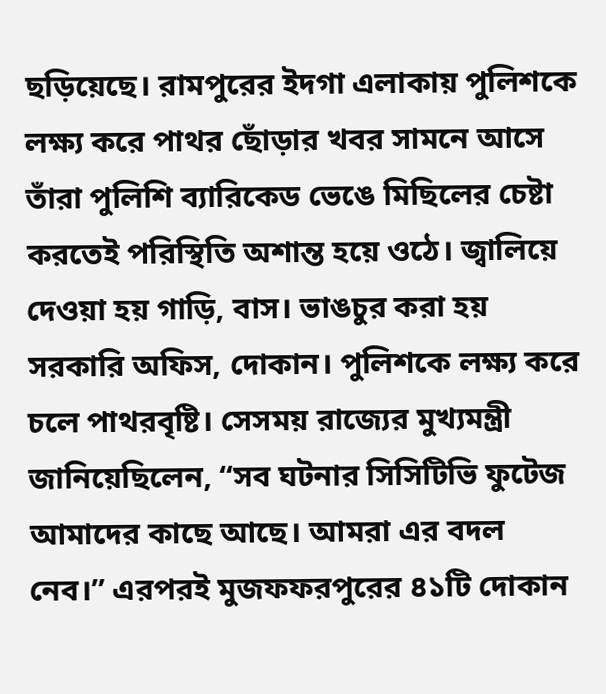ছড়িয়েছে। রামপুরের ইদগা এলাকায় পুলিশকে লক্ষ্য করে পাথর ছোঁড়ার খবর সামনে আসে তাঁরা পুলিশি ব্যারিকেড ভেঙে মিছিলের চেষ্টা করতেই পরিস্থিতি অশান্ত হয়ে ওঠে। জ্বালিয়ে দেওয়া হয় গাড়ি, বাস। ভাঙচুর করা হয় সরকারি অফিস, দোকান। পুলিশকে লক্ষ্য করে চলে পাথরবৃষ্টি। সেসময় রাজ্যের মুখ্যমন্ত্রী জানিয়েছিলেন, “সব ঘটনার সিসিটিভি ফুটেজ আমাদের কাছে আছে। আমরা এর বদল নেব।” এরপরই মুজফফরপুরের ৪১টি দোকান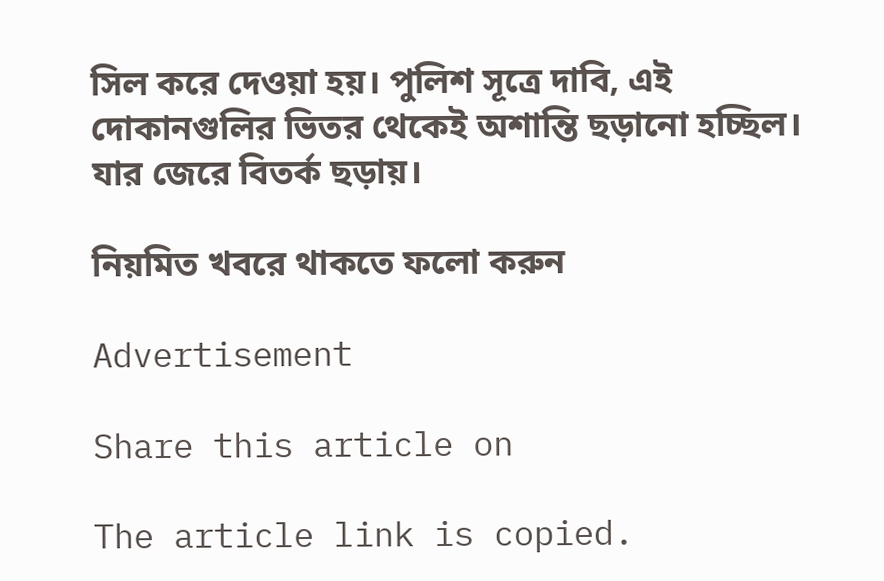সিল করে দেওয়া হয়। পুলিশ সূত্রে দাবি, এই দোকানগুলির ভিতর থেকেই অশান্তি ছড়ানো হচ্ছিল। যার জেরে বিতর্ক ছড়ায়।

নিয়মিত খবরে থাকতে ফলো করুন

Advertisement

Share this article on

The article link is copied.